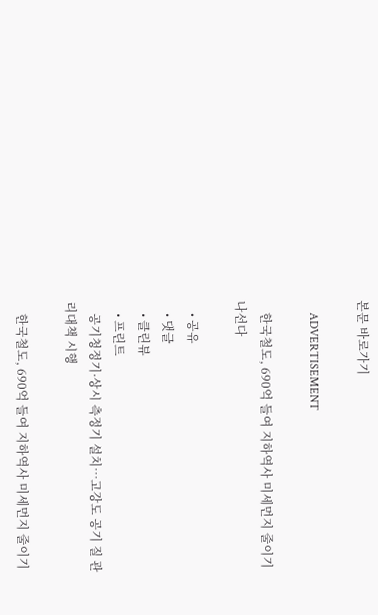본문 바로가기

    ADVERTISEMENT

    한국철도, 690억 들여 지하역사 미세먼지 줄이기 나선다

    • 공유
    • 댓글
    • 클린뷰
    • 프린트
    공기청정기·상시 측정기 설치…고강도 공기 질 관리대책 시행

    한국철도, 690억 들여 지하역사 미세먼지 줄이기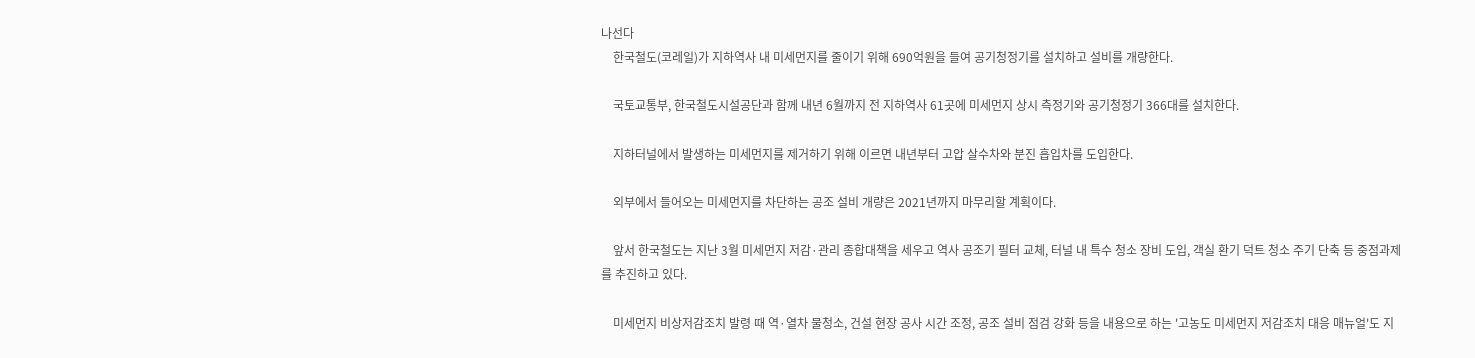나선다
    한국철도(코레일)가 지하역사 내 미세먼지를 줄이기 위해 690억원을 들여 공기청정기를 설치하고 설비를 개량한다.

    국토교통부, 한국철도시설공단과 함께 내년 6월까지 전 지하역사 61곳에 미세먼지 상시 측정기와 공기청정기 366대를 설치한다.

    지하터널에서 발생하는 미세먼지를 제거하기 위해 이르면 내년부터 고압 살수차와 분진 흡입차를 도입한다.

    외부에서 들어오는 미세먼지를 차단하는 공조 설비 개량은 2021년까지 마무리할 계획이다.

    앞서 한국철도는 지난 3월 미세먼지 저감·관리 종합대책을 세우고 역사 공조기 필터 교체, 터널 내 특수 청소 장비 도입, 객실 환기 덕트 청소 주기 단축 등 중점과제를 추진하고 있다.

    미세먼지 비상저감조치 발령 때 역·열차 물청소, 건설 현장 공사 시간 조정, 공조 설비 점검 강화 등을 내용으로 하는 '고농도 미세먼지 저감조치 대응 매뉴얼'도 지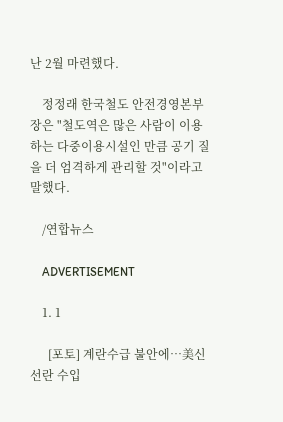난 2월 마련했다.

    정정래 한국철도 안전경영본부장은 "철도역은 많은 사람이 이용하는 다중이용시설인 만큼 공기 질을 더 엄격하게 관리할 것"이라고 말했다.

    /연합뉴스

    ADVERTISEMENT

    1. 1

      [포토] 계란수급 불안에…美신선란 수입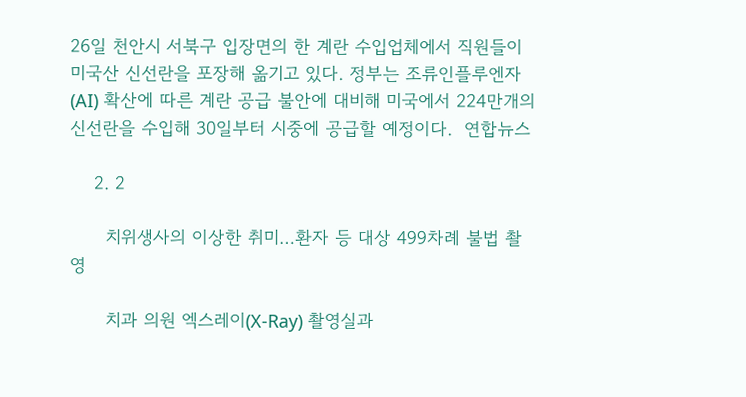26일 천안시 서북구 입장면의 한 계란 수입업체에서 직원들이 미국산 신선란을 포장해 옮기고 있다. 정부는 조류인플루엔자(AI) 확산에 따른 계란 공급 불안에 대비해 미국에서 224만개의 신선란을 수입해 30일부터 시중에 공급할 예정이다.  연합뉴스

    2. 2

      치위생사의 이상한 취미…환자 등 대상 499차례 불법 촬영

      치과 의원 엑스레이(X-Ray) 촬영실과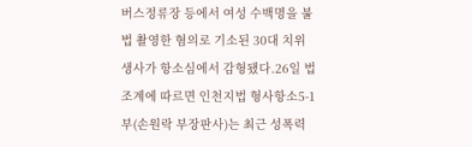버스정류장 등에서 여성 수백명을 불법 촬영한 혐의로 기소된 30대 치위생사가 항소심에서 감형됐다.26일 법조계에 따르면 인천지법 형사항소5-1부(손원락 부장판사)는 최근 성폭력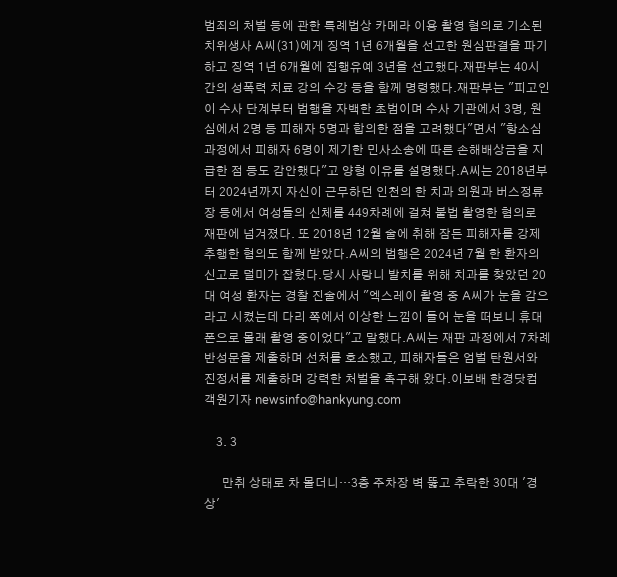범죄의 처벌 등에 관한 특례법상 카메라 이용 촬영 혐의로 기소된 치위생사 A씨(31)에게 징역 1년 6개월을 선고한 원심판결을 파기하고 징역 1년 6개월에 집행유예 3년을 선고했다.재판부는 40시간의 성폭력 치료 강의 수강 등을 함께 명령했다.재판부는 "피고인이 수사 단계부터 범행을 자백한 초범이며 수사 기관에서 3명, 원심에서 2명 등 피해자 5명과 합의한 점을 고려했다"면서 "항소심 과정에서 피해자 6명이 제기한 민사소송에 따른 손해배상금을 지급한 점 등도 감안했다"고 양형 이유를 설명했다.A씨는 2018년부터 2024년까지 자신이 근무하던 인천의 한 치과 의원과 버스정류장 등에서 여성들의 신체를 449차례에 걸쳐 불법 촬영한 혐의로 재판에 넘겨졌다. 또 2018년 12월 술에 취해 잠든 피해자를 강제 추행한 혐의도 함께 받았다.A씨의 범행은 2024년 7월 한 환자의 신고로 덜미가 잡혔다.당시 사랑니 발치를 위해 치과를 찾았던 20대 여성 환자는 경찰 진술에서 "엑스레이 촬영 중 A씨가 눈을 감으라고 시켰는데 다리 쪽에서 이상한 느낌이 들어 눈을 떠보니 휴대폰으로 몰래 촬영 중이었다"고 말했다.A씨는 재판 과정에서 7차례 반성문을 제출하며 선처를 호소했고, 피해자들은 엄벌 탄원서와 진정서를 제출하며 강력한 처벌을 촉구해 왔다.이보배 한경닷컴 객원기자 newsinfo@hankyung.com

    3. 3

      만취 상태로 차 몰더니…3층 주차장 벽 뚫고 추락한 30대 '경상'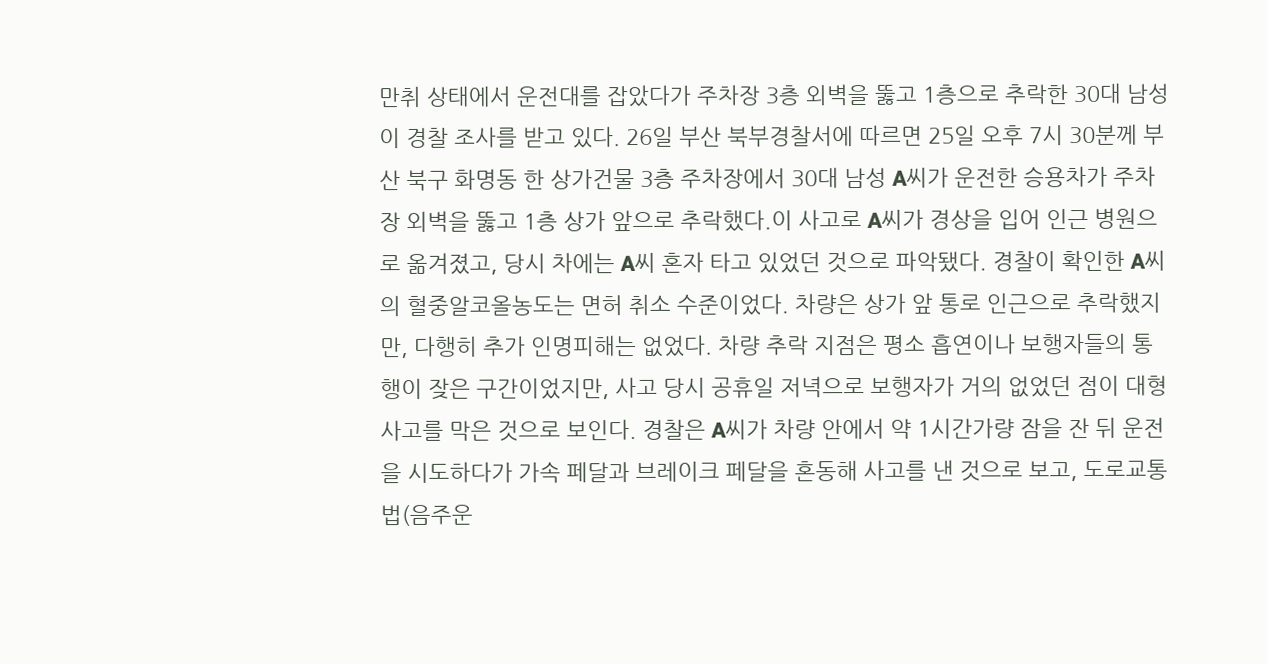만취 상태에서 운전대를 잡았다가 주차장 3층 외벽을 뚫고 1층으로 추락한 30대 남성이 경찰 조사를 받고 있다. 26일 부산 북부경찰서에 따르면 25일 오후 7시 30분께 부산 북구 화명동 한 상가건물 3층 주차장에서 30대 남성 A씨가 운전한 승용차가 주차장 외벽을 뚫고 1층 상가 앞으로 추락했다.이 사고로 A씨가 경상을 입어 인근 병원으로 옮겨졌고, 당시 차에는 A씨 혼자 타고 있었던 것으로 파악됐다. 경찰이 확인한 A씨의 혈중알코올농도는 면허 취소 수준이었다. 차량은 상가 앞 통로 인근으로 추락했지만, 다행히 추가 인명피해는 없었다. 차량 추락 지점은 평소 흡연이나 보행자들의 통행이 잦은 구간이었지만, 사고 당시 공휴일 저녁으로 보행자가 거의 없었던 점이 대형 사고를 막은 것으로 보인다. 경찰은 A씨가 차량 안에서 약 1시간가량 잠을 잔 뒤 운전을 시도하다가 가속 페달과 브레이크 페달을 혼동해 사고를 낸 것으로 보고, 도로교통법(음주운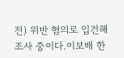전) 위반 혐의로 입건해 조사 중이다.이보배 한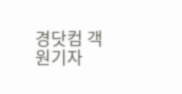경닷컴 객원기자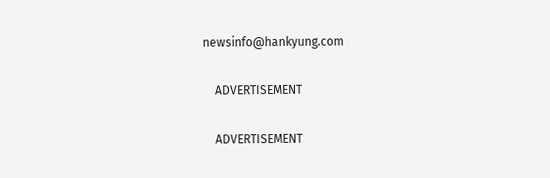newsinfo@hankyung.com

    ADVERTISEMENT

    ADVERTISEMENT